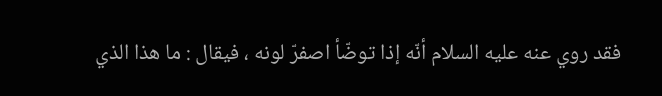فقد روي عنه عليه السلام أنّه إذا توضّأ اصفرّ لونه ، فيقال : ما هذا الذي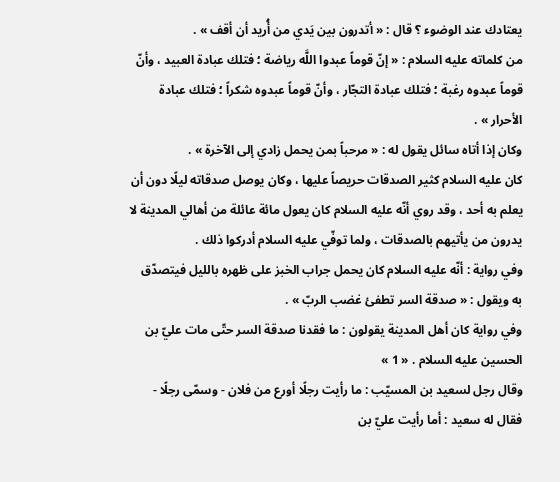يعتادك عند الوضوء ؟ قال : « أتدرون بين يَدي من أُريد أن أقف » .
من كلماته عليه السلام : « إنّ قوماً عبدوا اللَّه رياضة ؛ فتلك عبادة العبيد ، وأنّ قوماً عبدوه رغبة ؛ فتلك عبادة التجّار ، وأنّ قوماً عبدوه شكراً ؛ فتلك عبادة الأحرار » .
وكان إذا أتاه سائل يقول له : « مرحباً بمن يحمل زادي إلى الآخرة » .
كان عليه السلام كثير الصدقات حريصاً عليها ، وكان يوصل صدقاته ليلًا دون أن يعلم به أحد ، وقد روي أنّه عليه السلام كان يعول مائة عائلة من أهالي المدينة لا يدرون من يأتيهم بالصدقات ، ولما توفّي عليه السلام أدركوا ذلك .
وفي رواية : أنّه عليه السلام كان يحمل جراب الخبز على ظهره بالليل فيتصدّق به ويقول : « صدقة السر تطفئ غضب الربّ » .
وفي رواية كان أهل المدينة يقولون : ما فقدنا صدقة السر حتّى مات عليّ بن الحسين عليه السلام . « 1 »
وقال رجل لسعيد بن المسيّب : ما رأيت رجلًا أورع من فلان - وسمّى رجلًا - فقال له سعيد : أما رأيت عليّ بن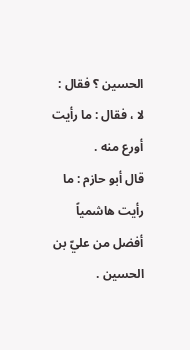الحسين ؟ فقال : لا ، فقال : ما رأيت أورع منه .
قال أبو حازم : ما رأيت هاشمياً أفضل من عليّ بن الحسين .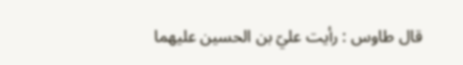قال طاوس : رأيت عليّ بن الحسين عليهما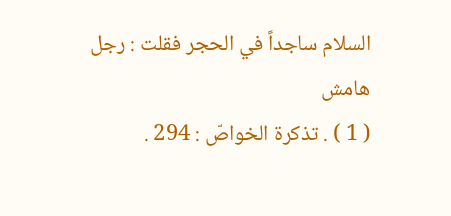السلام ساجداً في الحجر فقلت : رجل
هامش
( 1 ) . تذكرة الخواصّ : 294 .